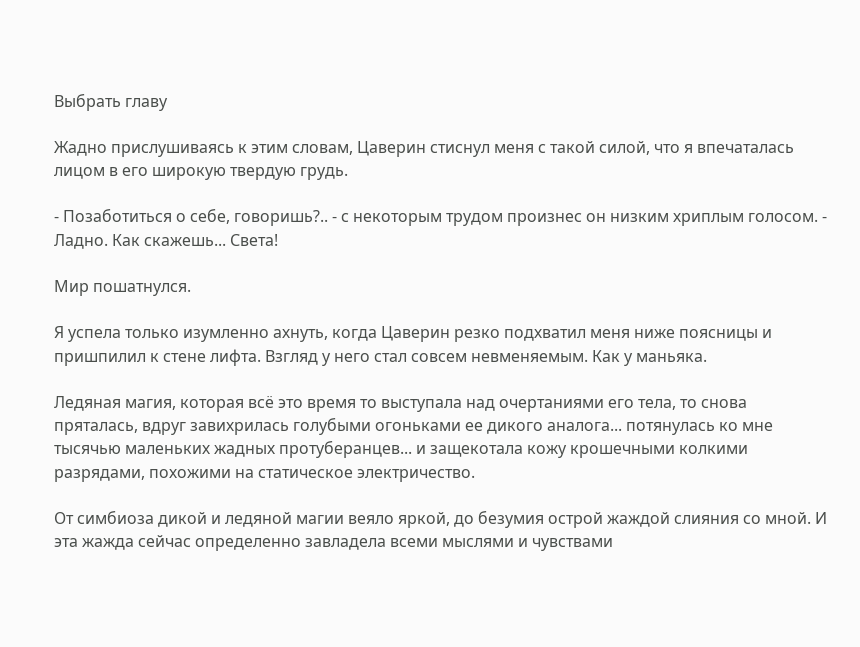Выбрать главу

Жадно прислушиваясь к этим словам, Цаверин стиснул меня с такой силой, что я впечаталась лицом в его широкую твердую грудь.

- Позаботиться о себе, говоришь?.. - с некоторым трудом произнес он низким хриплым голосом. - Ладно. Как скажешь... Света!

Мир пошатнулся.

Я успела только изумленно ахнуть, когда Цаверин резко подхватил меня ниже поясницы и пришпилил к стене лифта. Взгляд у него стал совсем невменяемым. Как у маньяка.

Ледяная магия, которая всё это время то выступала над очертаниями его тела, то снова пряталась, вдруг завихрилась голубыми огоньками ее дикого аналога... потянулась ко мне тысячью маленьких жадных протуберанцев... и защекотала кожу крошечными колкими разрядами, похожими на статическое электричество.

От симбиоза дикой и ледяной магии веяло яркой, до безумия острой жаждой слияния со мной. И эта жажда сейчас определенно завладела всеми мыслями и чувствами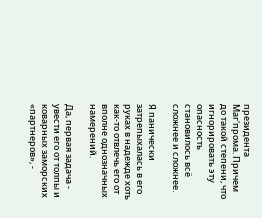президента Маг'прома. Причем до такой степени, что игнорировать эту опасность становилось всё сложнее и сложнее.

Я панически затрепыхалась в его руках в надежде хоть как-то отвлечь его от вполне однозначных намерений.

Да, первая задача - увести его от толпы и коварных заморских «партнеров», -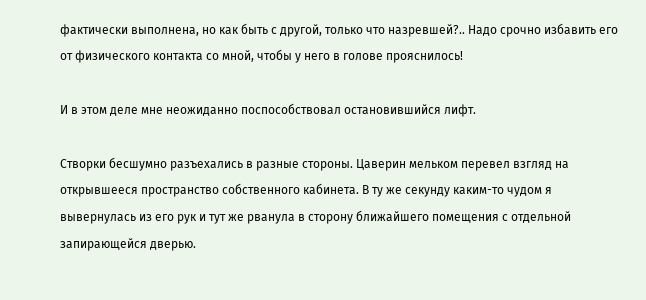фактически выполнена, но как быть с другой, только что назревшей?.. Надо срочно избавить его от физического контакта со мной, чтобы у него в голове прояснилось!

И в этом деле мне неожиданно поспособствовал остановившийся лифт.

Створки бесшумно разъехались в разные стороны. Цаверин мельком перевел взгляд на открывшееся пространство собственного кабинета. В ту же секунду каким-то чудом я вывернулась из его рук и тут же рванула в сторону ближайшего помещения с отдельной запирающейся дверью.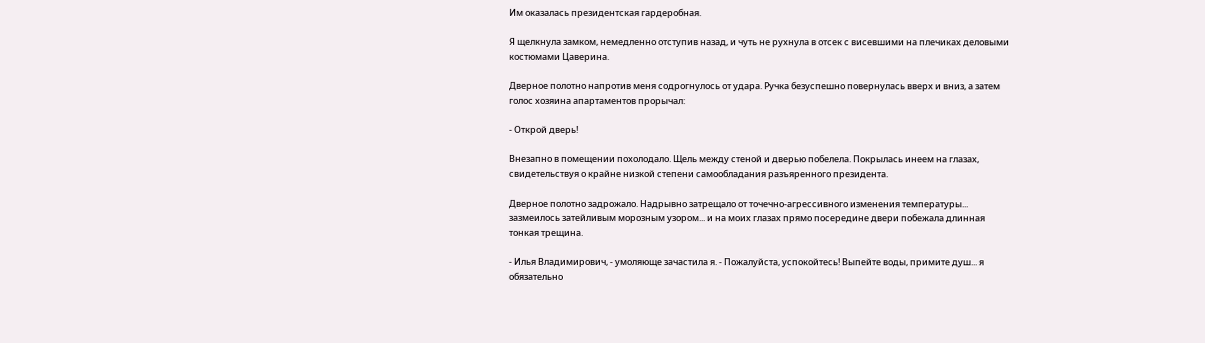Им оказалась президентская гардеробная.

Я щелкнула замком, немедленно отступив назад, и чуть не рухнула в отсек с висевшими на плечиках деловыми костюмами Цаверина.

Дверное полотно напротив меня содрогнулось от удара. Ручка безуспешно повернулась вверх и вниз, а затем голос хозяина апартаментов прорычал:

- Открой дверь!

Внезапно в помещении похолодало. Щель между стеной и дверью побелела. Покрылась инеем на глазах, свидетельствуя о крайне низкой степени самообладания разъяренного президента.

Дверное полотно задрожало. Надрывно затрещало от точечно-агрессивного изменения температуры... зазмеилось затейливым морозным узором... и на моих глазах прямо посередине двери побежала длинная тонкая трещина.

- Илья Владимирович, - умоляюще зачастила я. - Пожалуйста, успокойтесь! Выпейте воды, примите душ... я обязательно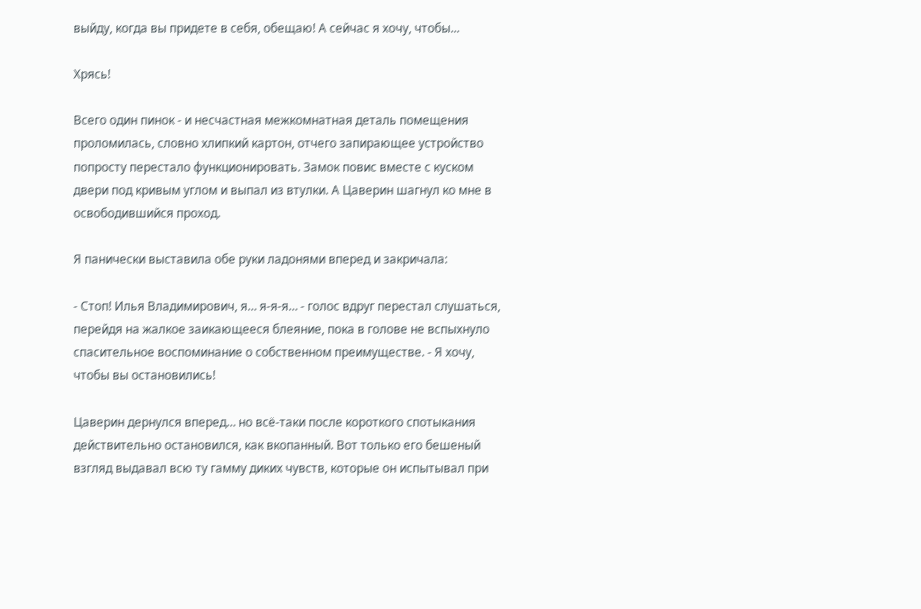выйду, когда вы придете в себя, обещаю! А сейчас я хочу, чтобы...

Хрясь!

Всего один пинок - и несчастная межкомнатная деталь помещения проломилась, словно хлипкий картон, отчего запирающее устройство попросту перестало функционировать. Замок повис вместе с куском двери под кривым углом и выпал из втулки. А Цаверин шагнул ко мне в освободившийся проход.

Я панически выставила обе руки ладонями вперед и закричала:

- Стоп! Илья Владимирович, я… я-я-я… - голос вдруг перестал слушаться, перейдя на жалкое заикающееся блеяние, пока в голове не вспыхнуло спасительное воспоминание о собственном преимуществе. - Я хочу, чтобы вы остановились!

Цаверин дернулся вперед… но всё-таки после короткого спотыкания действительно остановился, как вкопанный. Вот только его бешеный взгляд выдавал всю ту гамму диких чувств, которые он испытывал при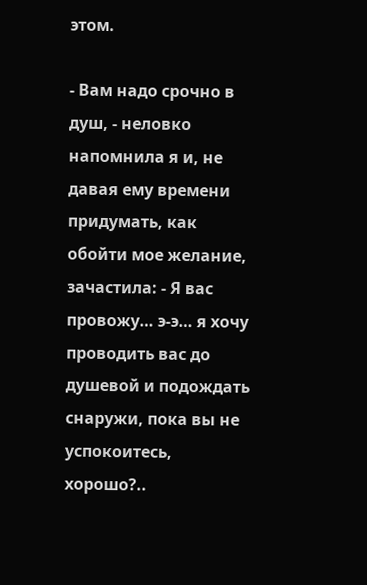этом.

- Вам надо срочно в душ, - неловко напомнила я и, не давая ему времени придумать, как обойти мое желание, зачастила: - Я вас провожу… э-э… я хочу проводить вас до душевой и подождать снаружи, пока вы не успокоитесь, хорошо?..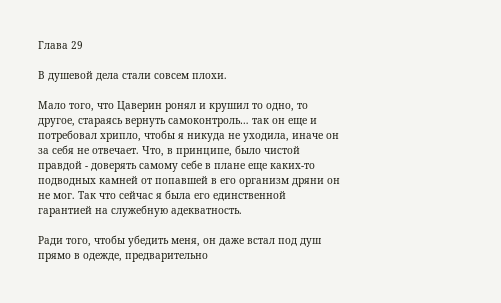Глава 29

В душевой дела стали совсем плохи.

Мало того, что Цаверин ронял и крушил то одно, то другое, стараясь вернуть самоконтроль… так он еще и потребовал хрипло, чтобы я никуда не уходила, иначе он за себя не отвечает. Что, в принципе, было чистой правдой - доверять самому себе в плане еще каких-то подводных камней от попавшей в его организм дряни он не мог. Так что сейчас я была его единственной гарантией на служебную адекватность.

Ради того, чтобы убедить меня, он даже встал под душ прямо в одежде, предварительно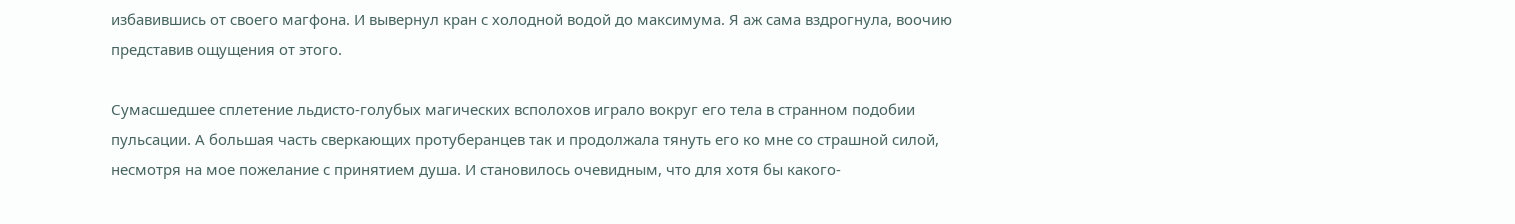избавившись от своего магфона. И вывернул кран с холодной водой до максимума. Я аж сама вздрогнула, воочию представив ощущения от этого.

Сумасшедшее сплетение льдисто-голубых магических всполохов играло вокруг его тела в странном подобии пульсации. А большая часть сверкающих протуберанцев так и продолжала тянуть его ко мне со страшной силой, несмотря на мое пожелание с принятием душа. И становилось очевидным, что для хотя бы какого-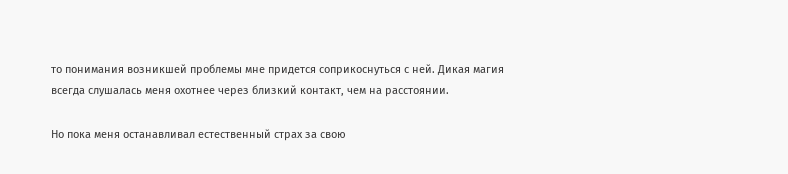то понимания возникшей проблемы мне придется соприкоснуться с ней. Дикая магия всегда слушалась меня охотнее через близкий контакт, чем на расстоянии.

Но пока меня останавливал естественный страх за свою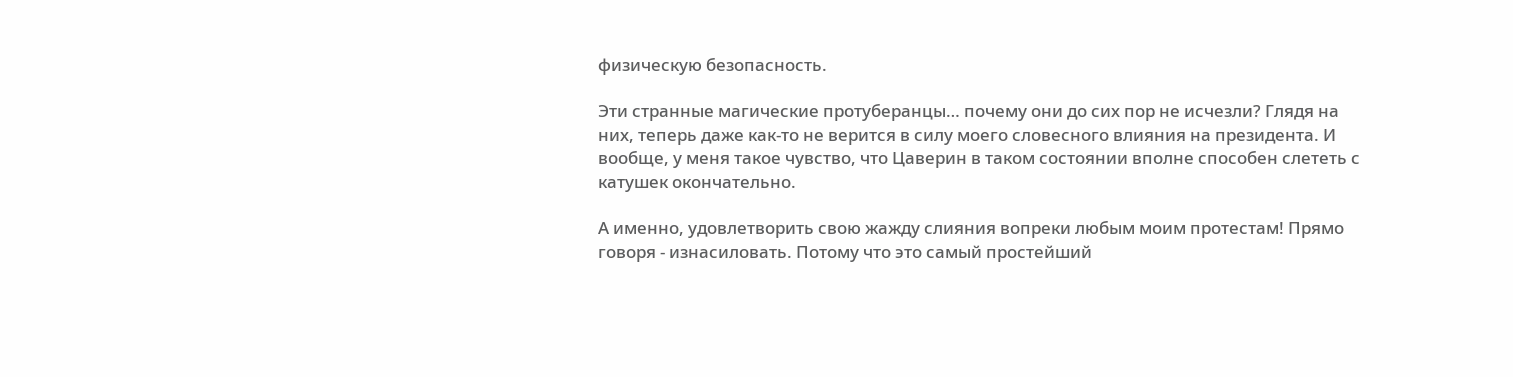физическую безопасность.

Эти странные магические протуберанцы… почему они до сих пор не исчезли? Глядя на них, теперь даже как-то не верится в силу моего словесного влияния на президента. И вообще, у меня такое чувство, что Цаверин в таком состоянии вполне способен слететь с катушек окончательно.

А именно, удовлетворить свою жажду слияния вопреки любым моим протестам! Прямо говоря - изнасиловать. Потому что это самый простейший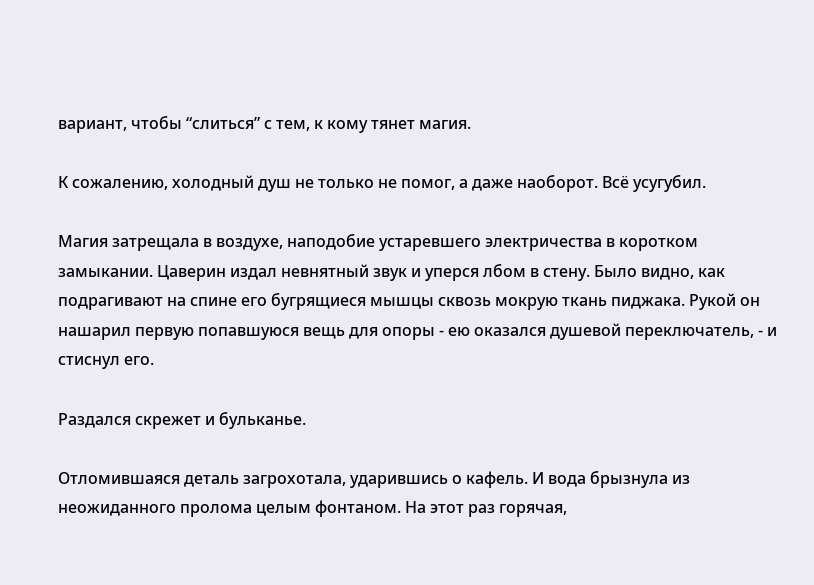вариант, чтобы “слиться” с тем, к кому тянет магия.

К сожалению, холодный душ не только не помог, а даже наоборот. Всё усугубил.

Магия затрещала в воздухе, наподобие устаревшего электричества в коротком замыкании. Цаверин издал невнятный звук и уперся лбом в стену. Было видно, как подрагивают на спине его бугрящиеся мышцы сквозь мокрую ткань пиджака. Рукой он нашарил первую попавшуюся вещь для опоры - ею оказался душевой переключатель, - и стиснул его.

Раздался скрежет и бульканье.

Отломившаяся деталь загрохотала, ударившись о кафель. И вода брызнула из неожиданного пролома целым фонтаном. На этот раз горячая,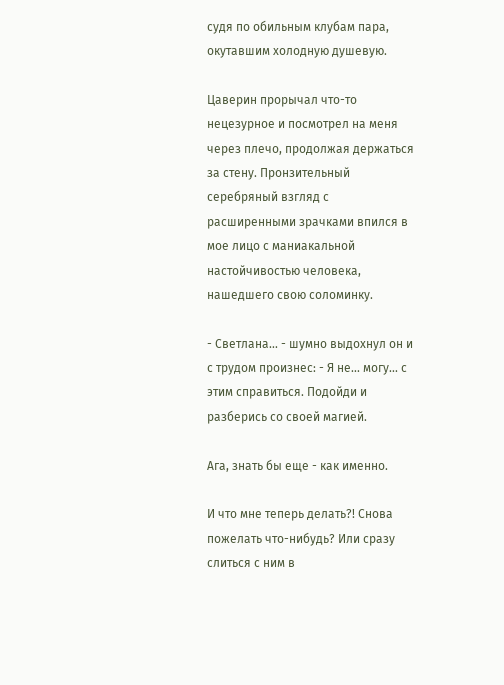судя по обильным клубам пара, окутавшим холодную душевую.

Цаверин прорычал что-то нецезурное и посмотрел на меня через плечо, продолжая держаться за стену. Пронзительный серебряный взгляд с расширенными зрачками впился в мое лицо с маниакальной настойчивостью человека, нашедшего свою соломинку.

- Светлана... - шумно выдохнул он и с трудом произнес: - Я не... могу... с этим справиться. Подойди и разберись со своей магией.

Ага, знать бы еще - как именно.

И что мне теперь делать?! Снова пожелать что-нибудь? Или сразу слиться с ним в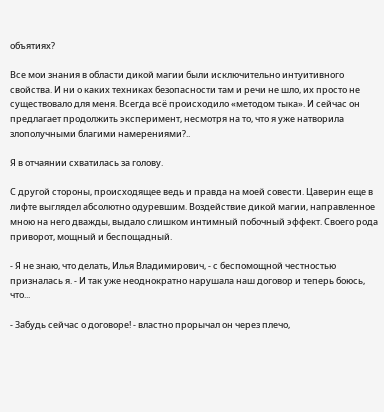объятиях?

Все мои знания в области дикой магии были исключительно интуитивного свойства. И ни о каких техниках безопасности там и речи не шло, их просто не существовало для меня. Всегда всё происходило «методом тыка». И сейчас он предлагает продолжить эксперимент, несмотря на то, что я уже натворила злополучными благими намерениями?..

Я в отчаянии схватилась за голову.

С другой стороны, происходящее ведь и правда на моей совести. Цаверин еще в лифте выглядел абсолютно одуревшим. Воздействие дикой магии, направленное мною на него дважды, выдало слишком интимный побочный эффект. Своего рода приворот, мощный и беспощадный.

- Я не знаю, что делать, Илья Владимирович, - с беспомощной честностью призналась я. - И так уже неоднократно нарушала наш договор и теперь боюсь, что...

- Забудь сейчас о договоре! - властно прорычал он через плечо,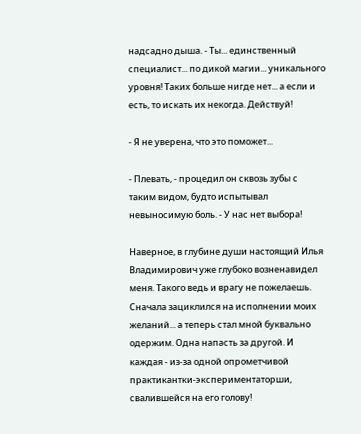надсадно дыша. - Ты... единственный специалист... по дикой магии... уникального уровня! Таких больше нигде нет... а если и есть, то искать их некогда. Действуй!

- Я не уверена, что это поможет...

- Плевать, - процедил он сквозь зубы с таким видом, будто испытывал невыносимую боль. - У нас нет выбора!

Наверное, в глубине души настоящий Илья Владимирович уже глубоко возненавидел меня. Такого ведь и врагу не пожелаешь. Сначала зациклился на исполнении моих желаний... а теперь стал мной буквально одержим. Одна напасть за другой. И каждая - из-за одной опрометчивой практикантки-экспериментаторши, свалившейся на его голову!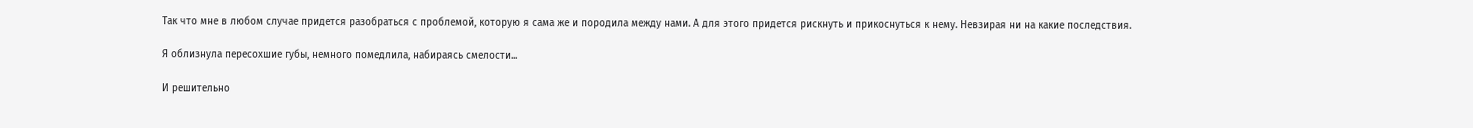Так что мне в любом случае придется разобраться с проблемой, которую я сама же и породила между нами. А для этого придется рискнуть и прикоснуться к нему. Невзирая ни на какие последствия.

Я облизнула пересохшие губы, немного помедлила, набираясь смелости...

И решительно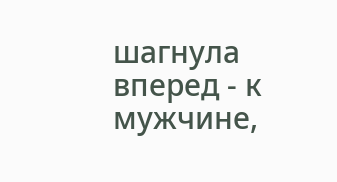шагнула вперед - к мужчине,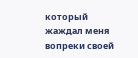который жаждал меня вопреки своей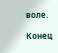воле.

Конец